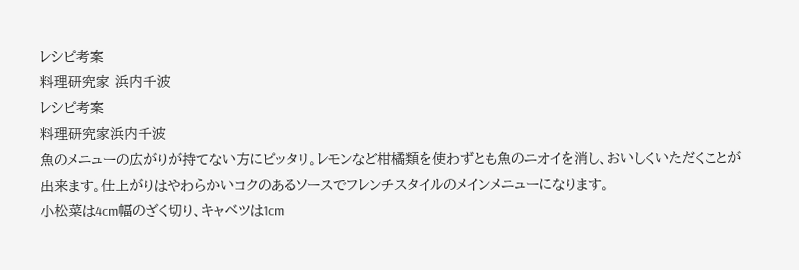レシピ考案
料理研究家 浜内千波
レシピ考案
料理研究家浜内千波
魚のメニューの広がりが持てない方にピッタリ。レモンなど柑橘類を使わずとも魚のニオイを消し、おいしくいただくことが出来ます。仕上がりはやわらかいコクのあるソースでフレンチスタイルのメインメニューになります。
小松菜は4cm幅のざく切り、キャベツは1cm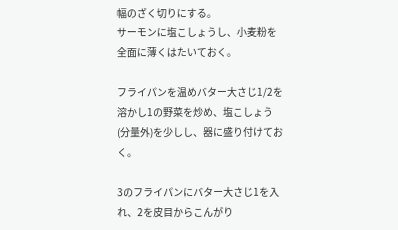幅のざく切りにする。
サーモンに塩こしょうし、小麦粉を全面に薄くはたいておく。

フライパンを温めバター大さじ1/2を溶かし1の野菜を炒め、塩こしょう(分量外)を少しし、器に盛り付けておく。

3のフライパンにバター大さじ1を入れ、2を皮目からこんがり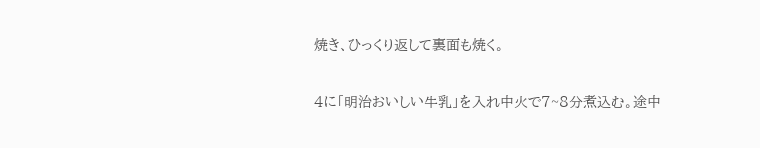焼き、ひっくり返して裏面も焼く。

4に「明治おいしい牛乳」を入れ中火で7~8分煮込む。途中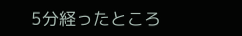5分経ったところ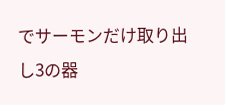でサーモンだけ取り出し3の器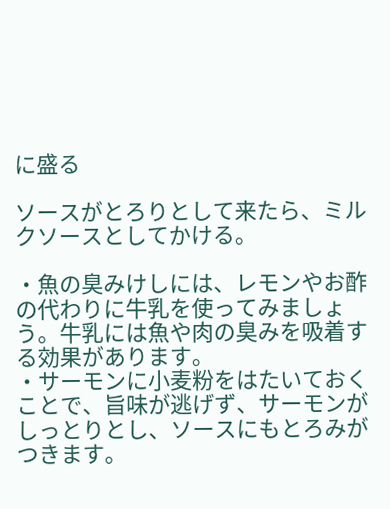に盛る

ソースがとろりとして来たら、ミルクソースとしてかける。

・魚の臭みけしには、レモンやお酢の代わりに牛乳を使ってみましょう。牛乳には魚や肉の臭みを吸着する効果があります。
・サーモンに小麦粉をはたいておくことで、旨味が逃げず、サーモンがしっとりとし、ソースにもとろみがつきます。